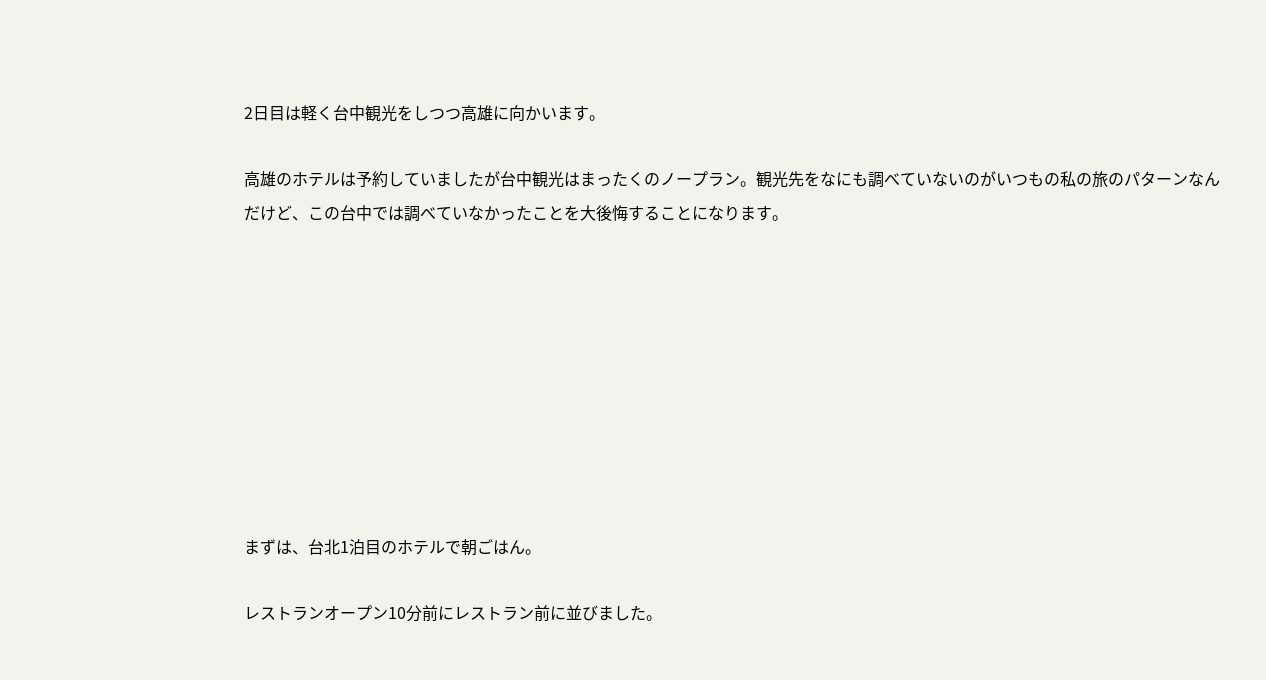2日目は軽く台中観光をしつつ高雄に向かいます。

高雄のホテルは予約していましたが台中観光はまったくのノープラン。観光先をなにも調べていないのがいつもの私の旅のパターンなんだけど、この台中では調べていなかったことを大後悔することになります。









まずは、台北1泊目のホテルで朝ごはん。

レストランオープン10分前にレストラン前に並びました。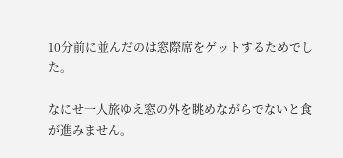10分前に並んだのは窓際席をゲットするためでした。

なにせ一人旅ゆえ窓の外を眺めながらでないと食が進みません。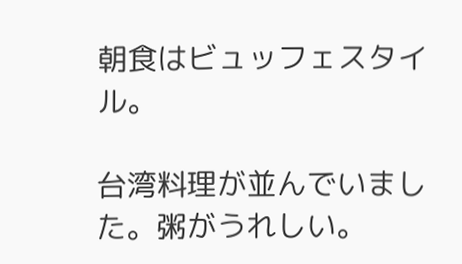朝食はビュッフェスタイル。

台湾料理が並んでいました。粥がうれしい。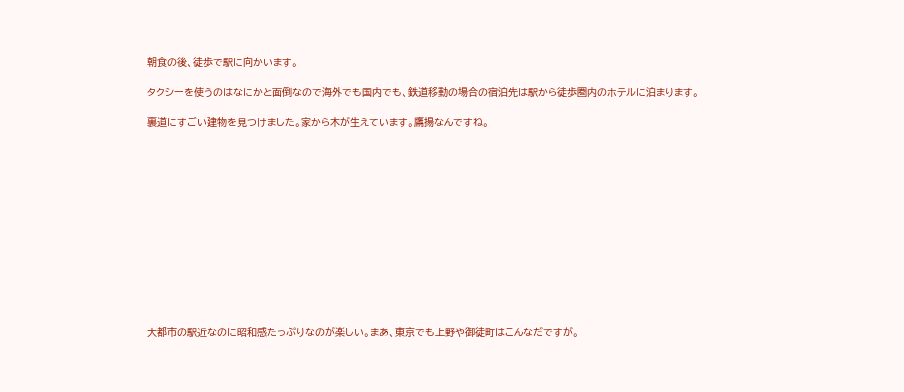朝食の後、徒歩で駅に向かいます。

タクシーを使うのはなにかと面倒なので海外でも国内でも、鉄道移動の場合の宿泊先は駅から徒歩圏内のホテルに泊まります。

裏道にすごい建物を見つけました。家から木が生えています。鷹揚なんですね。













大都市の駅近なのに昭和感たっぷりなのが楽しい。まあ、東京でも上野や御徒町はこんなだですが。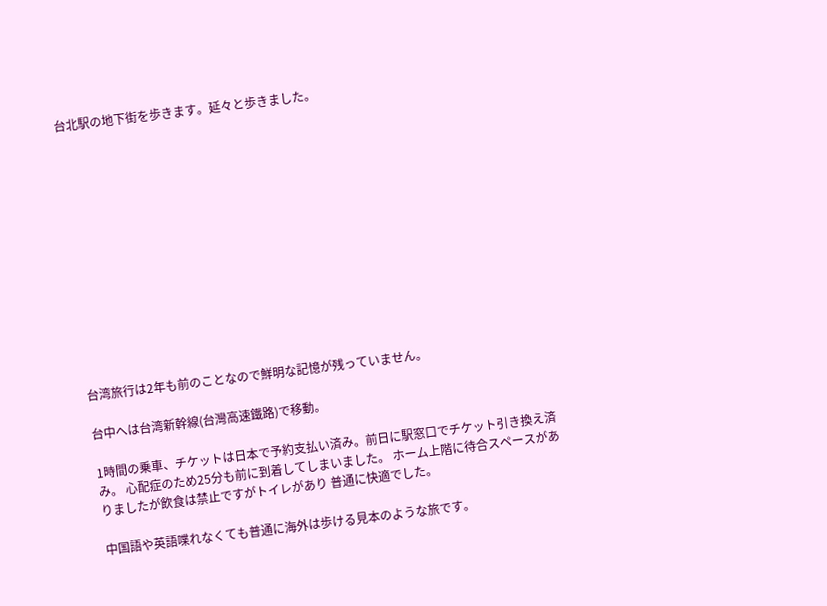台北駅の地下街を歩きます。延々と歩きました。













台湾旅行は2年も前のことなので鮮明な記憶が残っていません。

台中へは台湾新幹線(台灣高速鐵路)で移動。

1時間の乗車、チケットは日本で予約支払い済み。前日に駅窓口でチケット引き換え済み。 心配症のため25分も前に到着してしまいました。 ホーム上階に待合スペースがありましたが飲食は禁止ですがトイレがあり 普通に快適でした。

中国語や英語喋れなくても普通に海外は歩ける見本のような旅です。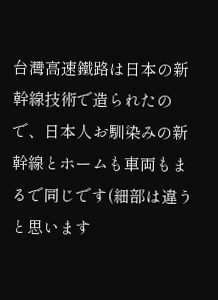台灣高速鐵路は日本の新幹線技術で造られたので、日本人お馴染みの新幹線とホームも車両もまるで同じです(細部は違うと思います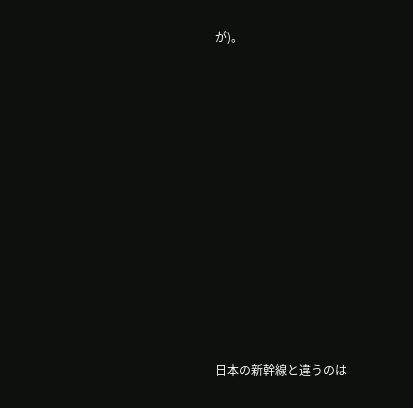が)。











日本の新幹線と違うのは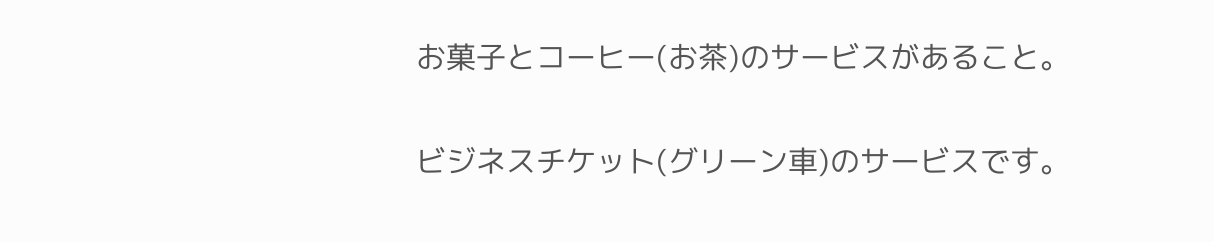お菓子とコーヒー(お茶)のサービスがあること。

ビジネスチケット(グリーン車)のサービスです。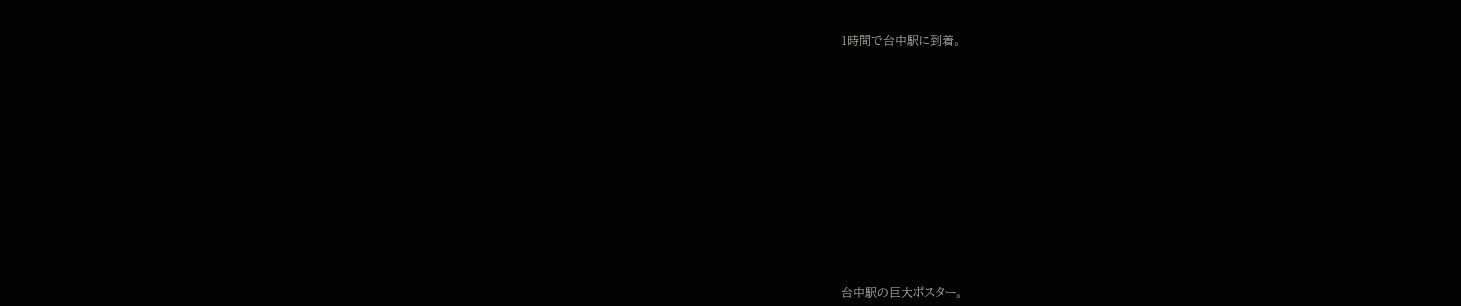1時間で台中駅に到着。

















台中駅の巨大ポスター。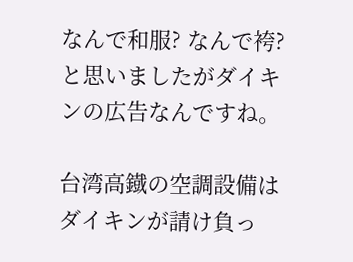なんで和服? なんで袴? と思いましたがダイキンの広告なんですね。

台湾高鐡の空調設備はダイキンが請け負っ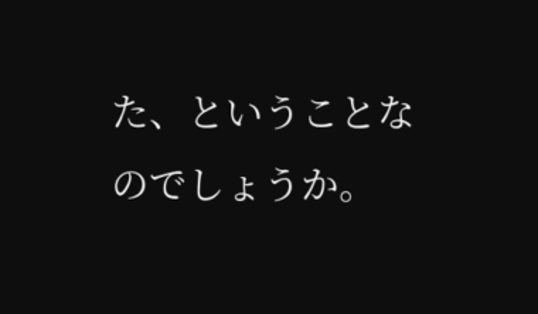た、ということなのでしょうか。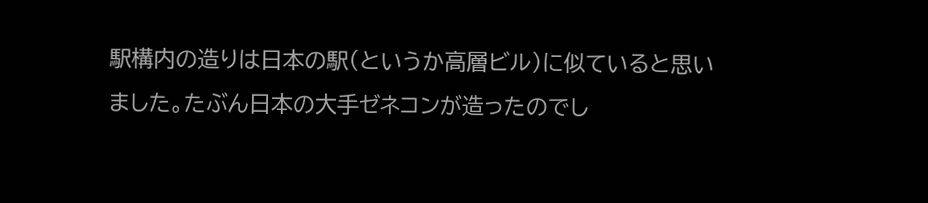駅構内の造りは日本の駅(というか高層ビル)に似ていると思いました。たぶん日本の大手ゼネコンが造ったのでし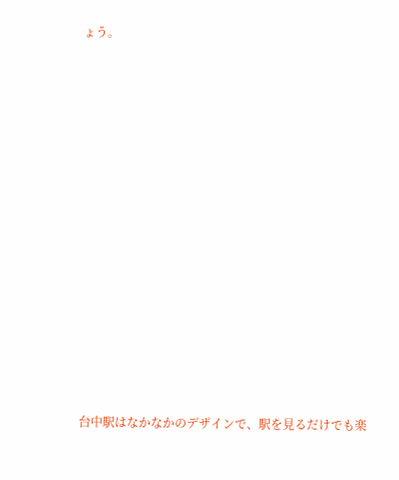ょう。















台中駅はなかなかのデザインで、駅を見るだけでも楽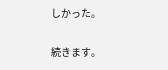しかった。

続きます。